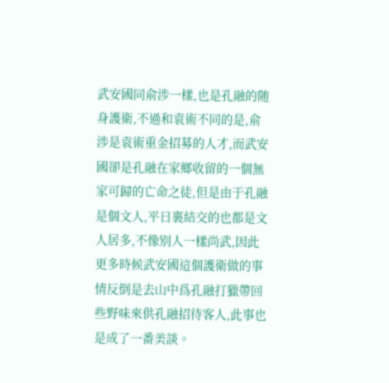武安國同俞涉一樣,也是孔融的随身護衛,不過和袁術不同的是,俞涉是袁術重金招募的人才,而武安國卻是孔融在家鄉收留的一個無家可歸的亡命之徒,但是由于孔融是個文人,平日裏結交的也都是文人居多,不像别人一樣尚武,因此更多時候武安國這個護衛做的事情反倒是去山中爲孔融打獵帶回些野味來供孔融招待客人,此事也是成了一番美談。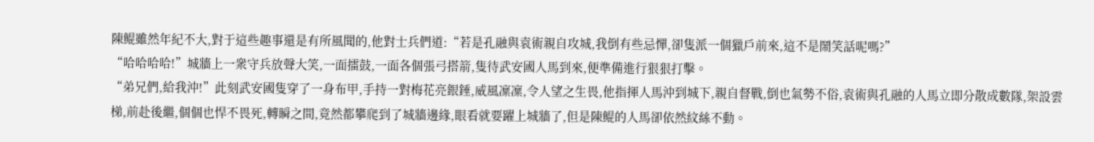陳鲲雖然年紀不大,對于這些趣事還是有所風聞的,他對士兵們道:“若是孔融與袁術親自攻城,我倒有些忌憚,卻隻派一個獵戶前來,這不是鬧笑話呢嗎?”
“哈哈哈哈!”城牆上一衆守兵放聲大笑,一面擂鼓,一面各個張弓搭箭,隻待武安國人馬到來,便準備進行狠狠打擊。
“弟兄們,給我沖!”此刻武安國隻穿了一身布甲,手持一對梅花亮銀錘,威風凜凜,令人望之生畏,他指揮人馬沖到城下,親自督戰,倒也氣勢不俗,袁術與孔融的人馬立即分散成數隊,架設雲梯,前赴後繼,個個也悍不畏死,轉瞬之間,竟然都攀爬到了城牆邊緣,眼看就要躍上城牆了,但是陳鲲的人馬卻依然紋絲不動。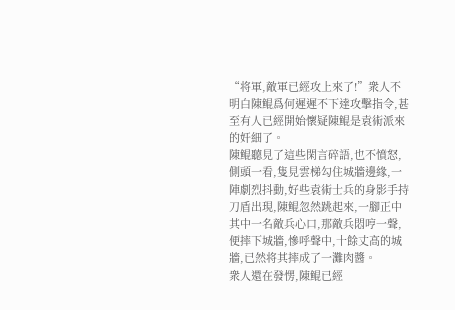“将軍,敵軍已經攻上來了!”衆人不明白陳鲲爲何遲遲不下達攻擊指令,甚至有人已經開始懷疑陳鲲是袁術派來的奸細了。
陳鲲聽見了這些閑言碎語,也不憤怒,側頭一看,隻見雲梯勾住城牆邊緣,一陣劇烈抖動,好些袁術士兵的身影手持刀盾出現,陳鲲忽然跳起來,一腳正中其中一名敵兵心口,那敵兵悶哼一聲,便摔下城牆,慘呼聲中,十餘丈高的城牆,已然将其摔成了一灘肉醬。
衆人還在發愣,陳鲲已經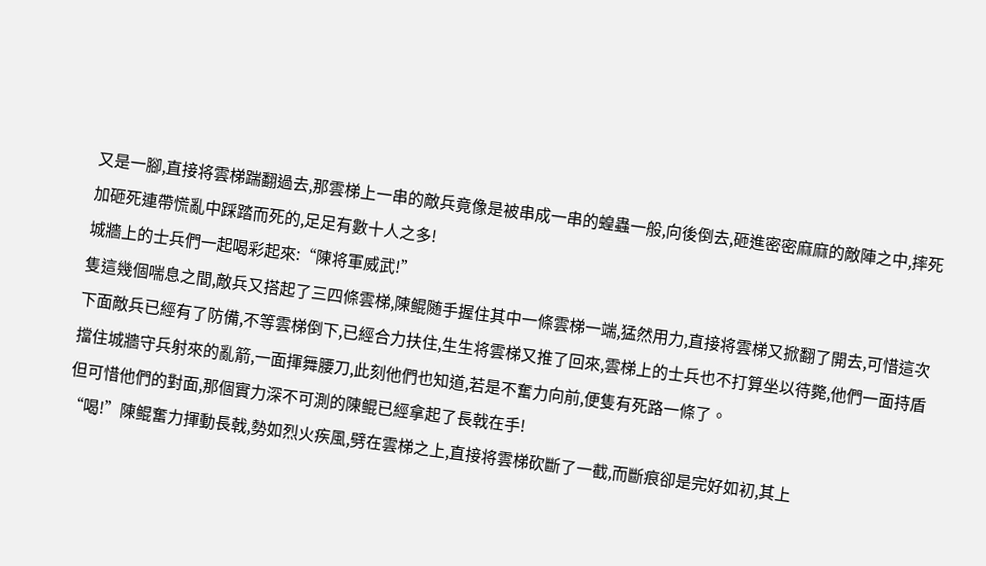又是一腳,直接将雲梯踹翻過去,那雲梯上一串的敵兵竟像是被串成一串的蝗蟲一般,向後倒去,砸進密密麻麻的敵陣之中,摔死加砸死連帶慌亂中踩踏而死的,足足有數十人之多!
城牆上的士兵們一起喝彩起來:“陳将軍威武!”
隻這幾個喘息之間,敵兵又搭起了三四條雲梯,陳鲲随手握住其中一條雲梯一端,猛然用力,直接将雲梯又掀翻了開去,可惜這次下面敵兵已經有了防備,不等雲梯倒下,已經合力扶住,生生将雲梯又推了回來,雲梯上的士兵也不打算坐以待斃,他們一面持盾擋住城牆守兵射來的亂箭,一面揮舞腰刀,此刻他們也知道,若是不奮力向前,便隻有死路一條了。
但可惜他們的對面,那個實力深不可測的陳鲲已經拿起了長戟在手!
“喝!”陳鲲奮力揮動長戟,勢如烈火疾風,劈在雲梯之上,直接将雲梯砍斷了一截,而斷痕卻是完好如初,其上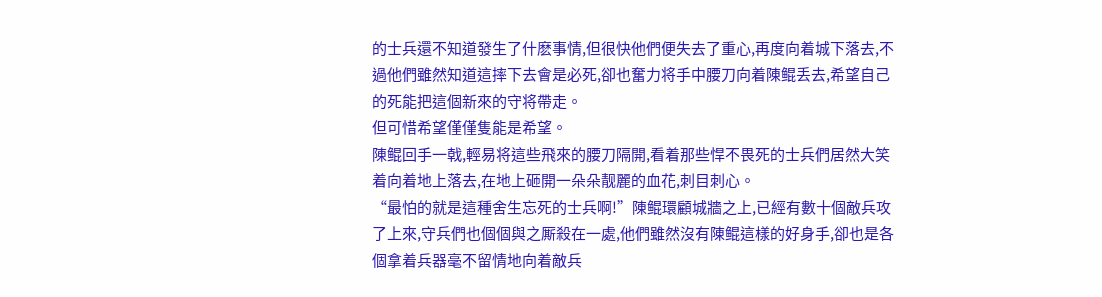的士兵還不知道發生了什麽事情,但很快他們便失去了重心,再度向着城下落去,不過他們雖然知道這摔下去會是必死,卻也奮力将手中腰刀向着陳鲲丢去,希望自己的死能把這個新來的守将帶走。
但可惜希望僅僅隻能是希望。
陳鲲回手一戟,輕易将這些飛來的腰刀隔開,看着那些悍不畏死的士兵們居然大笑着向着地上落去,在地上砸開一朵朵靓麗的血花,刺目刺心。
“最怕的就是這種舍生忘死的士兵啊!”陳鲲環顧城牆之上,已經有數十個敵兵攻了上來,守兵們也個個與之厮殺在一處,他們雖然沒有陳鲲這樣的好身手,卻也是各個拿着兵器毫不留情地向着敵兵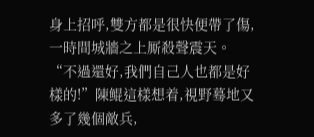身上招呼,雙方都是很快便帶了傷,一時間城牆之上厮殺聲震天。
“不過還好,我們自己人也都是好樣的!”陳鲲這樣想着,視野蓦地又多了幾個敵兵,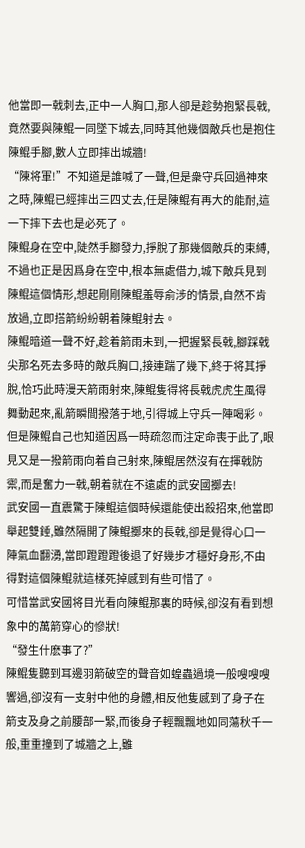他當即一戟刺去,正中一人胸口,那人卻是趁勢抱緊長戟,竟然要與陳鲲一同墜下城去,同時其他幾個敵兵也是抱住陳鲲手腳,數人立即摔出城牆!
“陳将軍!”不知道是誰喊了一聲,但是衆守兵回過神來之時,陳鲲已經摔出三四丈去,任是陳鲲有再大的能耐,這一下摔下去也是必死了。
陳鲲身在空中,陡然手腳發力,掙脫了那幾個敵兵的束縛,不過也正是因爲身在空中,根本無處借力,城下敵兵見到陳鲲這個情形,想起剛剛陳鲲羞辱俞涉的情景,自然不肯放過,立即搭箭紛紛朝着陳鲲射去。
陳鲲暗道一聲不好,趁着箭雨未到,一把握緊長戟,腳踩戟尖那名死去多時的敵兵胸口,接連踹了幾下,終于将其掙脫,恰巧此時漫天箭雨射來,陳鲲隻得将長戟虎虎生風得舞動起來,亂箭瞬間撥落于地,引得城上守兵一陣喝彩。
但是陳鲲自己也知道因爲一時疏忽而注定命喪于此了,眼見又是一撥箭雨向着自己射來,陳鲲居然沒有在揮戟防禦,而是奮力一戟,朝着就在不遠處的武安國擲去!
武安國一直震驚于陳鲲這個時候還能使出殺招來,他當即舉起雙錘,雖然隔開了陳鲲擲來的長戟,卻是覺得心口一陣氣血翻湧,當即蹬蹬蹬後退了好幾步才穩好身形,不由得對這個陳鲲就這樣死掉感到有些可惜了。
可惜當武安國将目光看向陳鲲那裏的時候,卻沒有看到想象中的萬箭穿心的慘狀!
“發生什麽事了?”
陳鲲隻聽到耳邊羽箭破空的聲音如蝗蟲過境一般嗖嗖嗖響過,卻沒有一支射中他的身體,相反他隻感到了身子在箭支及身之前腰部一緊,而後身子輕飄飄地如同蕩秋千一般,重重撞到了城牆之上,雖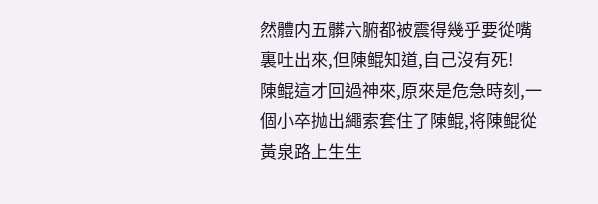然體内五髒六腑都被震得幾乎要從嘴裏吐出來,但陳鲲知道,自己沒有死!
陳鲲這才回過神來,原來是危急時刻,一個小卒抛出繩索套住了陳鲲,将陳鲲從黃泉路上生生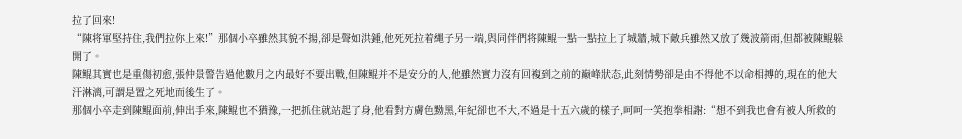拉了回來!
“陳将軍堅持住,我們拉你上來!”那個小卒雖然其貌不揚,卻是聲如洪鍾,他死死拉着繩子另一端,與同伴們将陳鲲一點一點拉上了城牆,城下敵兵雖然又放了幾波箭雨,但都被陳鲲躲開了。
陳鲲其實也是重傷初愈,張仲景警告過他數月之内最好不要出戰,但陳鲲并不是安分的人,他雖然實力沒有回複到之前的巅峰狀态,此刻情勢卻是由不得他不以命相搏的,現在的他大汗淋漓,可謂是置之死地而後生了。
那個小卒走到陳鲲面前,伸出手來,陳鲲也不猶豫,一把抓住就站起了身,他看對方膚色黝黑,年紀卻也不大,不過是十五六歲的樣子,呵呵一笑抱拳相謝:“想不到我也會有被人所救的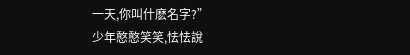一天,你叫什麽名字?”
少年憨憨笑笑,怯怯說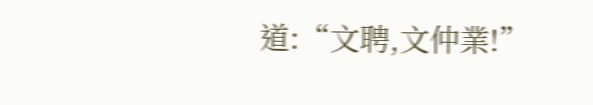道:“文聘,文仲業!”